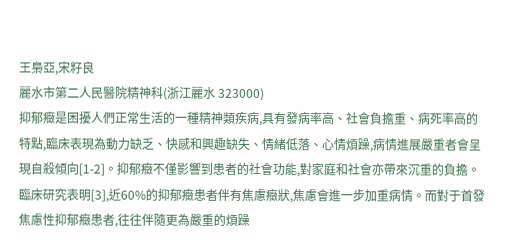王梟亞,宋籽良
麗水市第二人民醫院精神科(浙江麗水 323000)
抑郁癥是困擾人們正常生活的一種精神類疾病,具有發病率高、社會負擔重、病死率高的特點,臨床表現為動力缺乏、快感和興趣缺失、情緒低落、心情煩躁,病情進展嚴重者會呈現自殺傾向[1-2]。抑郁癥不僅影響到患者的社會功能,對家庭和社會亦帶來沉重的負擔。臨床研究表明[3],近60%的抑郁癥患者伴有焦慮癥狀,焦慮會進一步加重病情。而對于首發焦慮性抑郁癥患者,往往伴隨更為嚴重的煩躁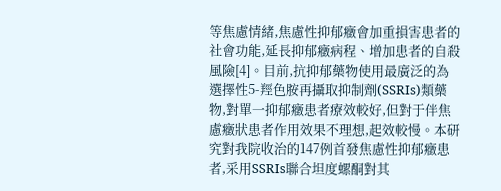等焦慮情緒,焦慮性抑郁癥會加重損害患者的社會功能,延長抑郁癥病程、增加患者的自殺風險[4]。目前,抗抑郁藥物使用最廣泛的為選擇性5-羥色胺再攝取抑制劑(SSRIs)類藥物,對單一抑郁癥患者療效較好,但對于伴焦慮癥狀患者作用效果不理想,起效較慢。本研究對我院收治的147例首發焦慮性抑郁癥患者,采用SSRIs聯合坦度螺酮對其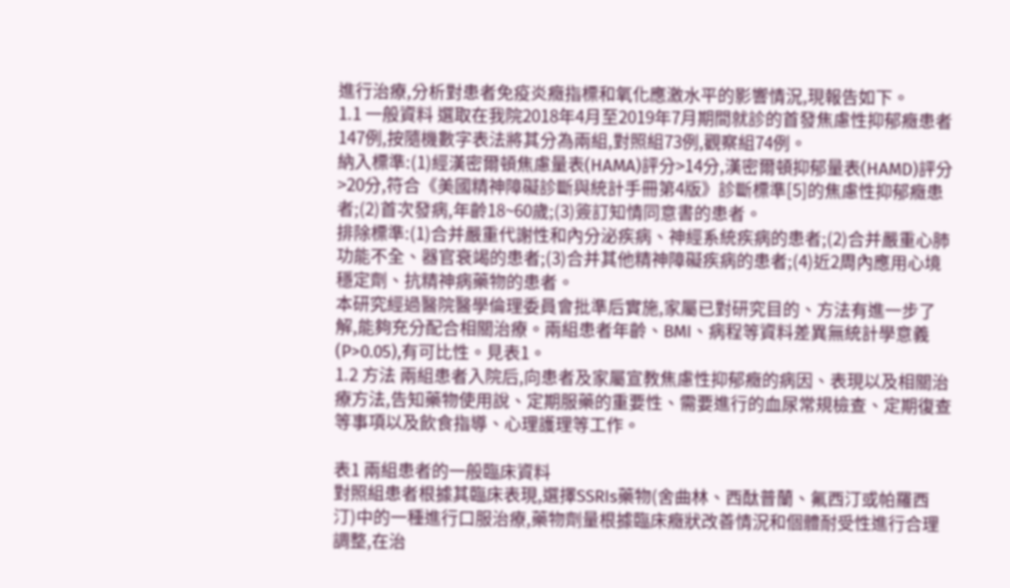進行治療,分析對患者免疫炎癥指標和氧化應激水平的影響情況,現報告如下。
1.1 一般資料 選取在我院2018年4月至2019年7月期間就診的首發焦慮性抑郁癥患者147例,按隨機數字表法將其分為兩組,對照組73例,觀察組74例。
納入標準:(1)經漢密爾頓焦慮量表(HAMA)評分>14分,漢密爾頓抑郁量表(HAMD)評分>20分,符合《美國精神障礙診斷與統計手冊第4版》診斷標準[5]的焦慮性抑郁癥患者;(2)首次發病,年齡18~60歲;(3)簽訂知情同意書的患者。
排除標準:(1)合并嚴重代謝性和內分泌疾病、神經系統疾病的患者;(2)合并嚴重心肺功能不全、器官衰竭的患者;(3)合并其他精神障礙疾病的患者;(4)近2周內應用心境穩定劑、抗精神病藥物的患者。
本研究經過醫院醫學倫理委員會批準后實施,家屬已對研究目的、方法有進一步了解,能夠充分配合相關治療。兩組患者年齡、BMI、病程等資料差異無統計學意義(P>0.05),有可比性。見表1。
1.2 方法 兩組患者入院后,向患者及家屬宣教焦慮性抑郁癥的病因、表現以及相關治療方法,告知藥物使用說、定期服藥的重要性、需要進行的血尿常規檢查、定期復查等事項以及飲食指導、心理護理等工作。

表1 兩組患者的一般臨床資料
對照組患者根據其臨床表現,選擇SSRIs藥物(舍曲林、西酞普蘭、氟西汀或帕羅西汀)中的一種進行口服治療,藥物劑量根據臨床癥狀改善情況和個體耐受性進行合理調整,在治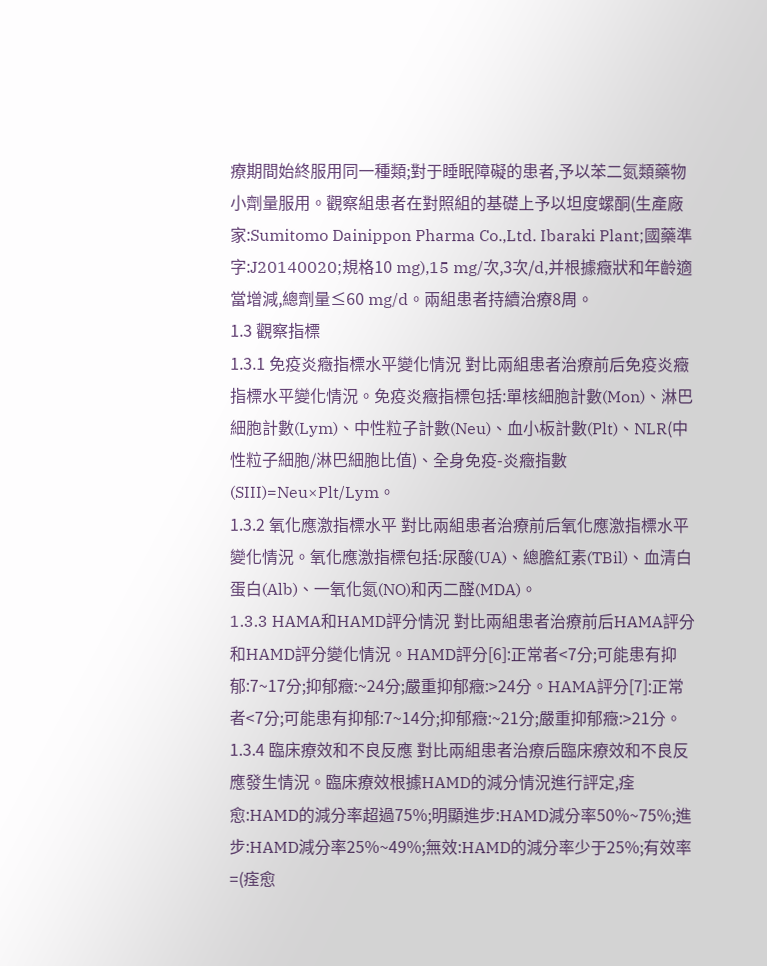療期間始終服用同一種類;對于睡眠障礙的患者,予以苯二氮類藥物小劑量服用。觀察組患者在對照組的基礎上予以坦度螺酮(生產廠家:Sumitomo Dainippon Pharma Co.,Ltd. Ibaraki Plant;國藥準字:J20140020;規格10 mg),15 mg/次,3次/d,并根據癥狀和年齡適當增減,總劑量≤60 mg/d。兩組患者持續治療8周。
1.3 觀察指標
1.3.1 免疫炎癥指標水平變化情況 對比兩組患者治療前后免疫炎癥指標水平變化情況。免疫炎癥指標包括:單核細胞計數(Mon)、淋巴細胞計數(Lym)、中性粒子計數(Neu)、血小板計數(Plt)、NLR(中性粒子細胞/淋巴細胞比值)、全身免疫-炎癥指數(SIII)=Neu×Plt/Lym。
1.3.2 氧化應激指標水平 對比兩組患者治療前后氧化應激指標水平變化情況。氧化應激指標包括:尿酸(UA)、總膽紅素(TBil)、血清白蛋白(Alb)、一氧化氮(NO)和丙二醛(MDA)。
1.3.3 HAMA和HAMD評分情況 對比兩組患者治療前后HAMA評分和HAMD評分變化情況。HAMD評分[6]:正常者<7分;可能患有抑郁:7~17分;抑郁癥:~24分;嚴重抑郁癥:>24分。HAMA評分[7]:正常者<7分;可能患有抑郁:7~14分;抑郁癥:~21分;嚴重抑郁癥:>21分。
1.3.4 臨床療效和不良反應 對比兩組患者治療后臨床療效和不良反應發生情況。臨床療效根據HAMD的減分情況進行評定,痊愈:HAMD的減分率超過75%;明顯進步:HAMD減分率50%~75%;進步:HAMD減分率25%~49%;無效:HAMD的減分率少于25%;有效率=(痊愈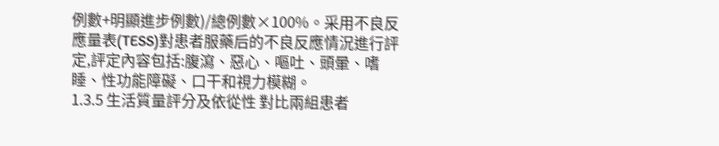例數+明顯進步例數)/總例數×100%。采用不良反應量表(TESS)對患者服藥后的不良反應情況進行評定,評定內容包括:腹瀉、惡心、嘔吐、頭暈、嗜睡、性功能障礙、口干和視力模糊。
1.3.5 生活質量評分及依從性 對比兩組患者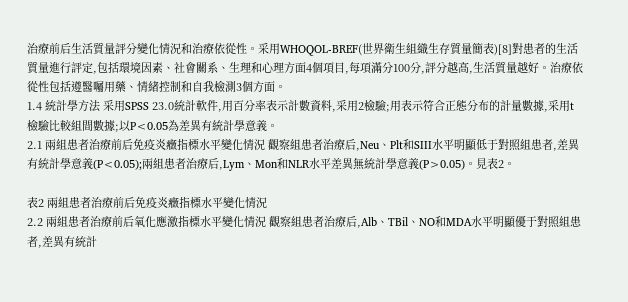治療前后生活質量評分變化情況和治療依從性。采用WHOQOL-BREF(世界衛生組織生存質量簡表)[8]對患者的生活質量進行評定,包括環境因素、社會關系、生理和心理方面4個項目,每項滿分100分,評分越高,生活質量越好。治療依從性包括遵醫囑用藥、情緒控制和自我檢測3個方面。
1.4 統計學方法 采用SPSS 23.0統計軟件,用百分率表示計數資料,采用2檢驗;用表示符合正態分布的計量數據,采用t檢驗比較組間數據;以P<0.05為差異有統計學意義。
2.1 兩組患者治療前后免疫炎癥指標水平變化情況 觀察組患者治療后,Neu、Plt和SIII水平明顯低于對照組患者,差異有統計學意義(P<0.05);兩組患者治療后,Lym、Mon和NLR水平差異無統計學意義(P>0.05)。見表2。

表2 兩組患者治療前后免疫炎癥指標水平變化情況
2.2 兩組患者治療前后氧化應激指標水平變化情況 觀察組患者治療后,Alb、TBil、NO和MDA水平明顯優于對照組患者,差異有統計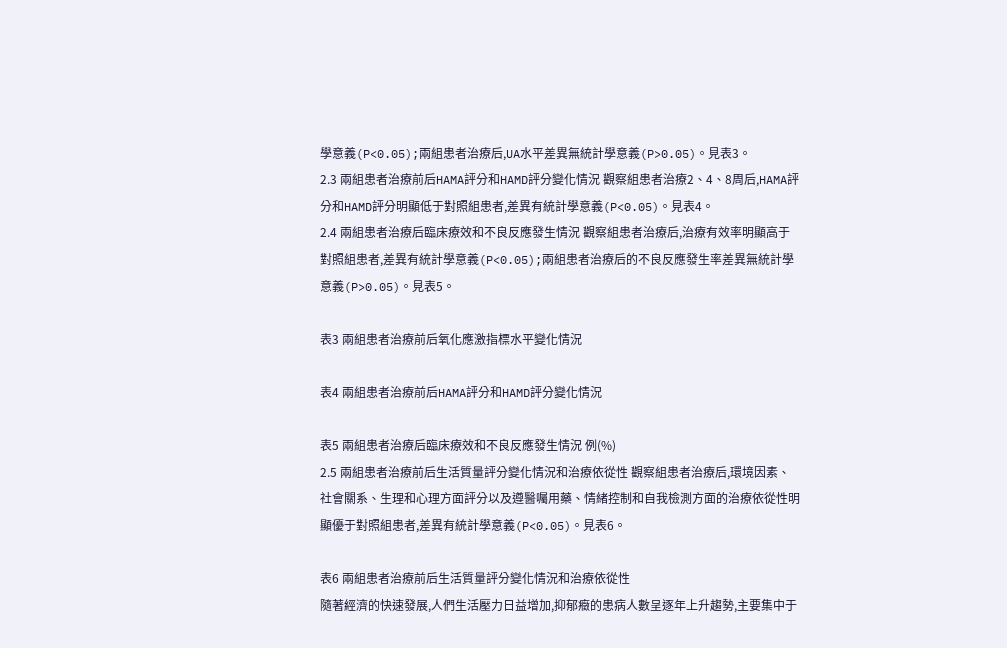學意義(P<0.05);兩組患者治療后,UA水平差異無統計學意義(P>0.05)。見表3。
2.3 兩組患者治療前后HAMA評分和HAMD評分變化情況 觀察組患者治療2、4、8周后,HAMA評分和HAMD評分明顯低于對照組患者,差異有統計學意義(P<0.05)。見表4。
2.4 兩組患者治療后臨床療效和不良反應發生情況 觀察組患者治療后,治療有效率明顯高于對照組患者,差異有統計學意義(P<0.05);兩組患者治療后的不良反應發生率差異無統計學意義(P>0.05)。見表5。

表3 兩組患者治療前后氧化應激指標水平變化情況

表4 兩組患者治療前后HAMA評分和HAMD評分變化情況

表5 兩組患者治療后臨床療效和不良反應發生情況 例(%)
2.5 兩組患者治療前后生活質量評分變化情況和治療依從性 觀察組患者治療后,環境因素、社會關系、生理和心理方面評分以及遵醫囑用藥、情緒控制和自我檢測方面的治療依從性明顯優于對照組患者,差異有統計學意義(P<0.05)。見表6。

表6 兩組患者治療前后生活質量評分變化情況和治療依從性
隨著經濟的快速發展,人們生活壓力日益增加,抑郁癥的患病人數呈逐年上升趨勢,主要集中于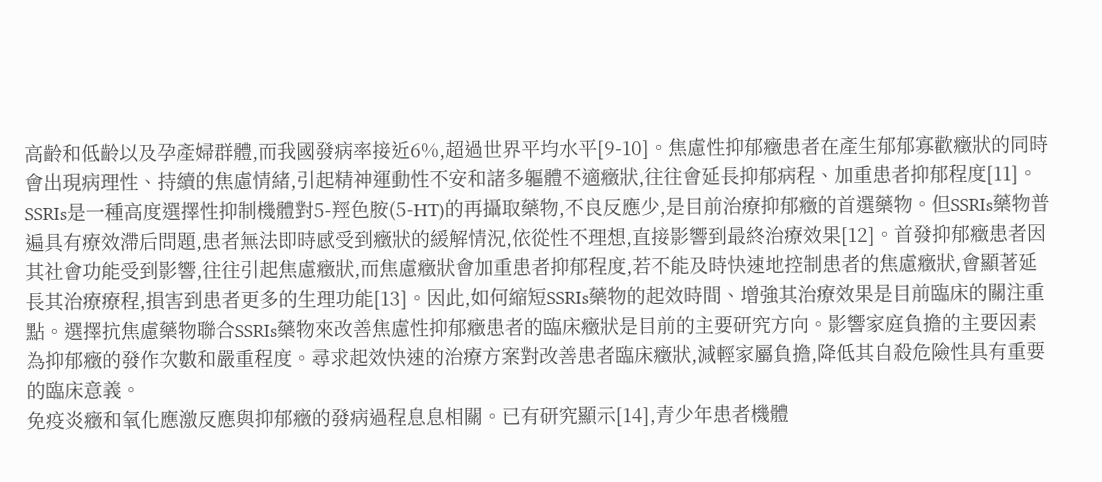高齡和低齡以及孕產婦群體,而我國發病率接近6%,超過世界平均水平[9-10]。焦慮性抑郁癥患者在產生郁郁寡歡癥狀的同時會出現病理性、持續的焦慮情緒,引起精神運動性不安和諸多軀體不適癥狀,往往會延長抑郁病程、加重患者抑郁程度[11]。SSRIs是一種高度選擇性抑制機體對5-羥色胺(5-HT)的再攝取藥物,不良反應少,是目前治療抑郁癥的首選藥物。但SSRIs藥物普遍具有療效滯后問題,患者無法即時感受到癥狀的緩解情況,依從性不理想,直接影響到最終治療效果[12]。首發抑郁癥患者因其社會功能受到影響,往往引起焦慮癥狀,而焦慮癥狀會加重患者抑郁程度,若不能及時快速地控制患者的焦慮癥狀,會顯著延長其治療療程,損害到患者更多的生理功能[13]。因此,如何縮短SSRIs藥物的起效時間、增強其治療效果是目前臨床的關注重點。選擇抗焦慮藥物聯合SSRIs藥物來改善焦慮性抑郁癥患者的臨床癥狀是目前的主要研究方向。影響家庭負擔的主要因素為抑郁癥的發作次數和嚴重程度。尋求起效快速的治療方案對改善患者臨床癥狀,減輕家屬負擔,降低其自殺危險性具有重要的臨床意義。
免疫炎癥和氧化應激反應與抑郁癥的發病過程息息相關。已有研究顯示[14],青少年患者機體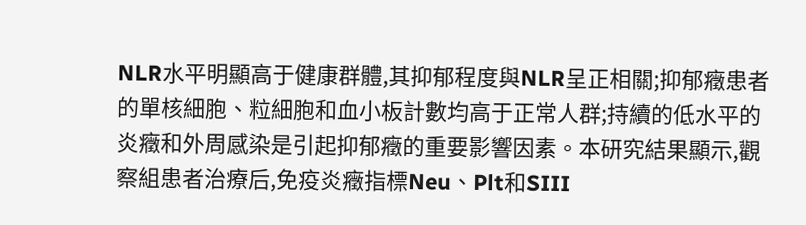NLR水平明顯高于健康群體,其抑郁程度與NLR呈正相關;抑郁癥患者的單核細胞、粒細胞和血小板計數均高于正常人群;持續的低水平的炎癥和外周感染是引起抑郁癥的重要影響因素。本研究結果顯示,觀察組患者治療后,免疫炎癥指標Neu、Plt和SIII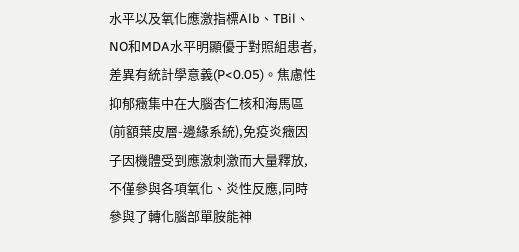水平以及氧化應激指標Alb、TBil、NO和MDA水平明顯優于對照組患者,差異有統計學意義(P<0.05)。焦慮性抑郁癥集中在大腦杏仁核和海馬區(前額葉皮層-邊緣系統),免疫炎癥因子因機體受到應激刺激而大量釋放,不僅參與各項氧化、炎性反應,同時參與了轉化腦部單胺能神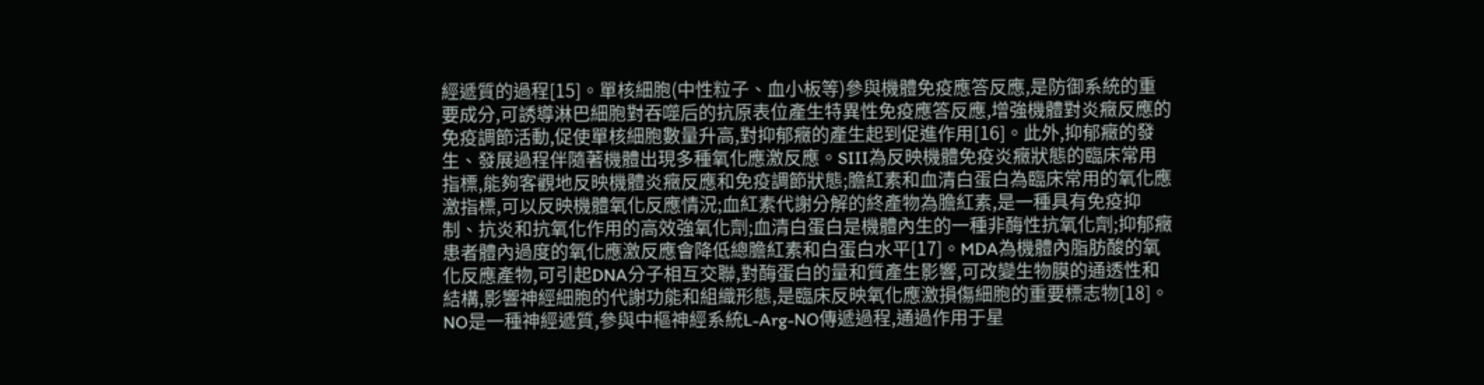經遞質的過程[15]。單核細胞(中性粒子、血小板等)參與機體免疫應答反應,是防御系統的重要成分,可誘導淋巴細胞對吞噬后的抗原表位產生特異性免疫應答反應,增強機體對炎癥反應的免疫調節活動,促使單核細胞數量升高,對抑郁癥的產生起到促進作用[16]。此外,抑郁癥的發生、發展過程伴隨著機體出現多種氧化應激反應。SIII為反映機體免疫炎癥狀態的臨床常用指標,能夠客觀地反映機體炎癥反應和免疫調節狀態;膽紅素和血清白蛋白為臨床常用的氧化應激指標,可以反映機體氧化反應情況;血紅素代謝分解的終產物為膽紅素,是一種具有免疫抑制、抗炎和抗氧化作用的高效強氧化劑;血清白蛋白是機體內生的一種非酶性抗氧化劑;抑郁癥患者體內過度的氧化應激反應會降低總膽紅素和白蛋白水平[17]。MDA為機體內脂肪酸的氧化反應產物,可引起DNA分子相互交聯,對酶蛋白的量和質產生影響,可改變生物膜的通透性和結構,影響神經細胞的代謝功能和組織形態,是臨床反映氧化應激損傷細胞的重要標志物[18]。NO是一種神經遞質,參與中樞神經系統L-Arg-NO傳遞過程,通過作用于星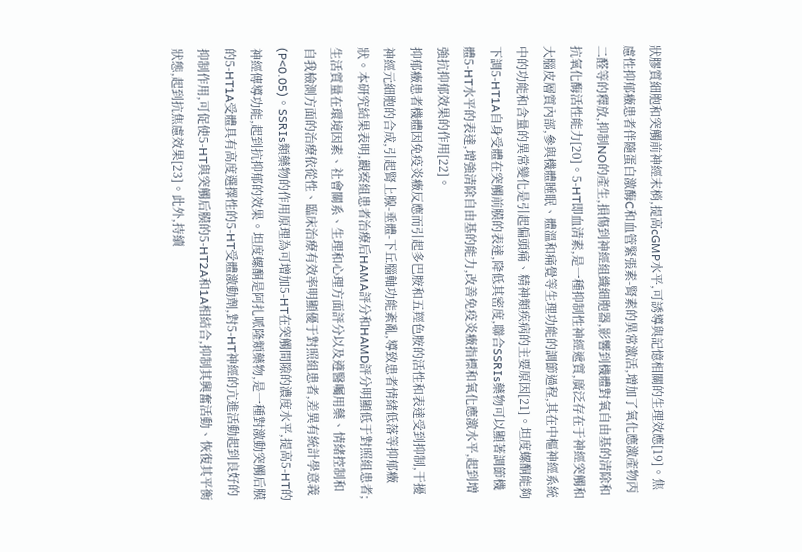狀膠質細胞和突觸前神經末梢,提高cGMP水平,可誘導與記憶相關的生理效應[19]。焦慮性抑郁癥患者伴隨蛋白激酶C和血管緊張素-腎素的異常激活,增加了氧化應激產物丙二醛等的釋放,抑制NO的產生,損傷到神經組織細胞器,影響到機體對氧自由基的清除和抗氧化酶活性能力[20]。5-HT即血清素,是一種抑制性神經遞質,廣泛存在于神經突觸和大腦皮層質內部,參與機體睡眠、體溫和痛覺等生理功能的調節過程,其在中樞神經系統中的功能和含量的異常變化是引起偏頭痛、精神類疾病的主要原因[21]。坦度螺酮能夠下調5-HT1A自身受體在突觸前膜的表達,降低其密度,聯合SSRIs藥物可以顯著調節機體5-HT水平的表達,增強清除自由基的能力,改善免疫炎癥指標和氧化應激水平,起到增強抗抑郁效果的作用[22]。
抑郁癥患者機體因免疫炎癥反應而引起多巴胺和五羥色胺的活性和表達受到抑制,干擾神經元細胞的合成,引起腎上腺-垂體-下丘腦軸功能紊亂,導致患者情緒低落等抑郁癥狀。本研究結果表明,觀察組患者治療后HAMA評分和HAMD評分明顯低于對照組患者;生活質量在環境因素、社會關系、生理和心理方面評分以及遵醫囑用藥、情緒控制和自我檢測方面的治療依從性、臨床治療有效率明顯優于對照組患者,差異有統計學意義(P<0.05)。SSRIs類藥物的作用原理為可增加5-HT在突觸間隙的濃度水平,提高5-HT的神經傳導功能,起到抗抑郁的效果。坦度螺酮是阿扎哌隆類藥物,是一種對激動突觸后膜的5-HT1A受體具有高度選擇性的5-HT受體激動劑,對5-HT神經的亢進活動起到良好的抑制作用,可促使5-HT與突觸后膜的5-HT2A和1A相結合,抑制其興奮活動、恢復其平衡狀態,起到抗焦慮效果[23]。此外,持續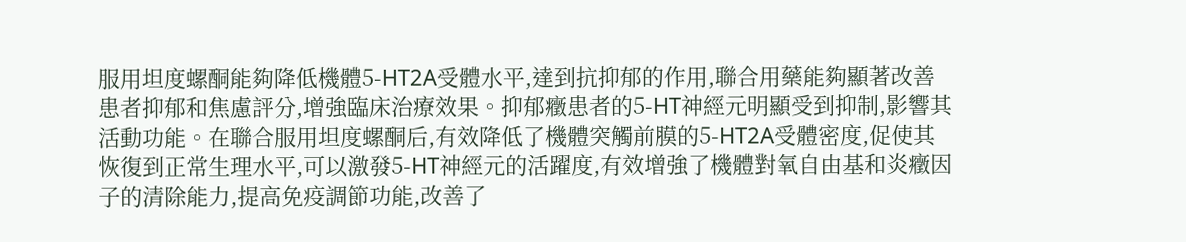服用坦度螺酮能夠降低機體5-HT2A受體水平,達到抗抑郁的作用,聯合用藥能夠顯著改善患者抑郁和焦慮評分,增強臨床治療效果。抑郁癥患者的5-HT神經元明顯受到抑制,影響其活動功能。在聯合服用坦度螺酮后,有效降低了機體突觸前膜的5-HT2A受體密度,促使其恢復到正常生理水平,可以激發5-HT神經元的活躍度,有效增強了機體對氧自由基和炎癥因子的清除能力,提高免疫調節功能,改善了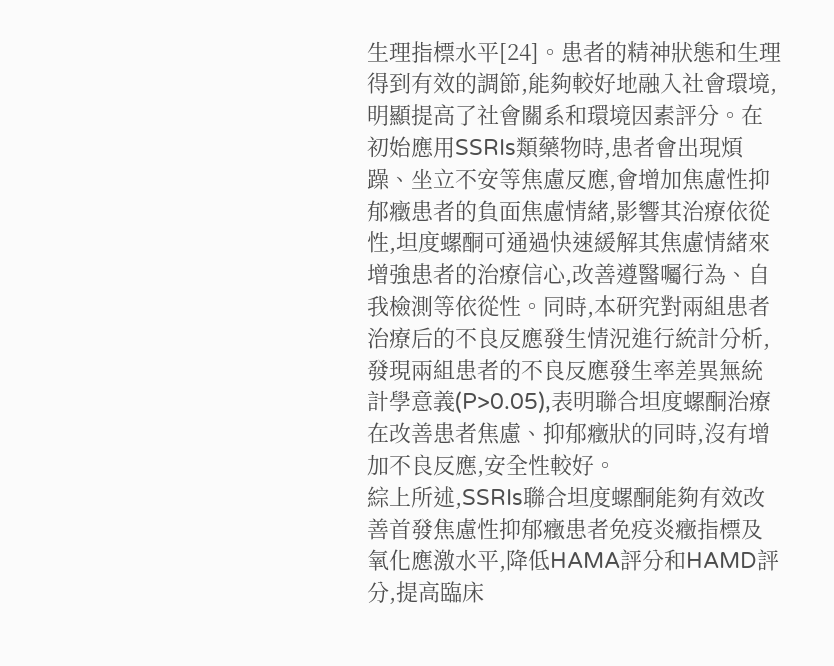生理指標水平[24]。患者的精神狀態和生理得到有效的調節,能夠較好地融入社會環境,明顯提高了社會關系和環境因素評分。在初始應用SSRIs類藥物時,患者會出現煩躁、坐立不安等焦慮反應,會增加焦慮性抑郁癥患者的負面焦慮情緒,影響其治療依從性,坦度螺酮可通過快速緩解其焦慮情緒來增強患者的治療信心,改善遵醫囑行為、自我檢測等依從性。同時,本研究對兩組患者治療后的不良反應發生情況進行統計分析,發現兩組患者的不良反應發生率差異無統計學意義(P>0.05),表明聯合坦度螺酮治療在改善患者焦慮、抑郁癥狀的同時,沒有增加不良反應,安全性較好。
綜上所述,SSRIs聯合坦度螺酮能夠有效改善首發焦慮性抑郁癥患者免疫炎癥指標及氧化應激水平,降低HAMA評分和HAMD評分,提高臨床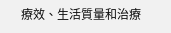療效、生活質量和治療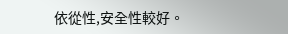依從性,安全性較好。